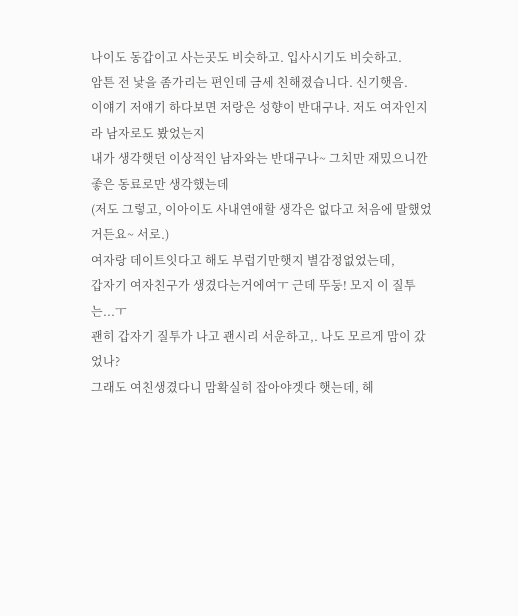나이도 동갑이고 사는곳도 비슷하고. 입사시기도 비슷하고.
암튼 전 낯을 좀가리는 편인데 금세 친해졌습니다. 신기햇음.
이얘기 저얘기 하다보면 저랑은 성향이 반대구나. 저도 여자인지라 남자로도 봤었는지
내가 생각햇던 이상적인 남자와는 반대구나~ 그치만 재밌으니깐 좋은 동료로만 생각했는데
(저도 그렇고, 이아이도 사내연애할 생각은 없다고 처음에 말했었거든요~ 서로.)
여자랑 데이트잇다고 해도 부럽기만햇지 별감정없었는데,
갑자기 여자친구가 생겼다는거에여ㅜ 근데 뚜둥! 모지 이 질투는...ㅜ
괜히 갑자기 질투가 나고 괜시리 서운하고,. 나도 모르게 맘이 갔었나?
그래도 여친생겼다니 맘확실히 잡아야겟다 햇는데, 헤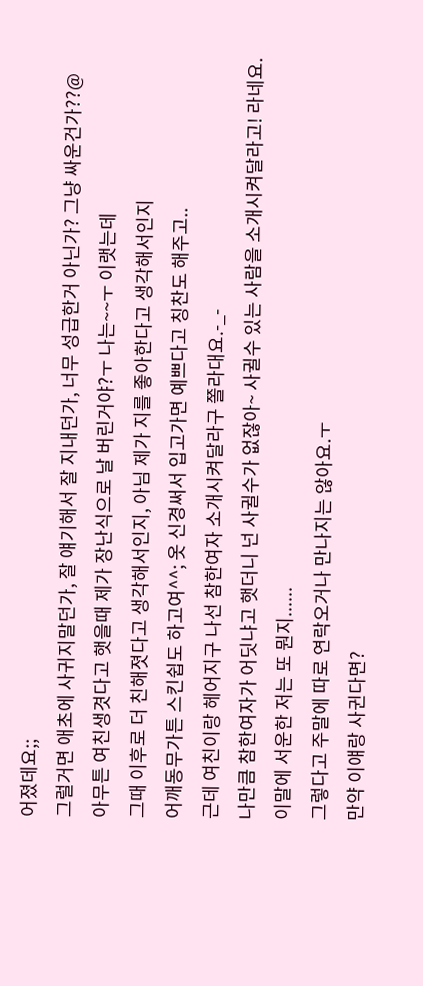어졌데요;;
그럴거면 애초에 사귀지말던가, 잘 얘기해서 잘 지내던가, 너무 성급한거 아닌가? 그냥 싸운건가??@
아무튼 여친생겻다고 햇을때 제가 장난식으로 날 버린거야?ㅜ 나는~~ㅜ 이랫는데
그때 이후로 더 친해졋다고 생각해서인지, 아님 제가 지를 좋아한다고 생각해서인지
어깨동무가튼 스킨쉽도 하고여^^; 옷 신경써서 입고가면 예쁘다고 칭찬도 해주고..
근데 여친이랑 헤어지구 나선 참한여자 소개시켜달라구 쫄라대요.-_-
나만큼 참한여자가 어딧냐고 햇더니 넌 사귈수가 없잖아~ 사귈수 있는 사람을 소개시켜달라고! 라네요.
이말에 서운한 저는 또 뭔지......
그렇다고 주말에 따로 연락오거나 만나지는 않아요.ㅜ
만약 이얘랑 사귄다면?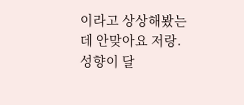이라고 상상해봤는데 안맞아요 저랑. 성향이 달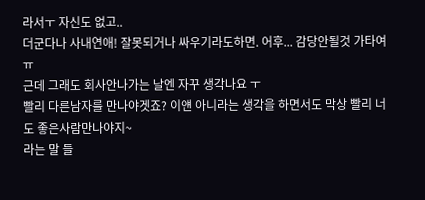라서ㅜ 자신도 없고..
더군다나 사내연애! 잘못되거나 싸우기라도하면. 어후... 감당안될것 가타여 ㅠ
근데 그래도 회사안나가는 날엔 자꾸 생각나요 ㅜ
빨리 다른남자를 만나야겟죠? 이얜 아니라는 생각을 하면서도 막상 빨리 너도 좋은사람만나야지~
라는 말 들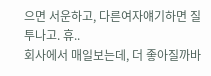으면 서운하고, 다른여자얘기하면 질투나고. 휴..
회사에서 매일보는데, 더 좋아질까바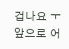겁나요 ㅜ 앞으로 어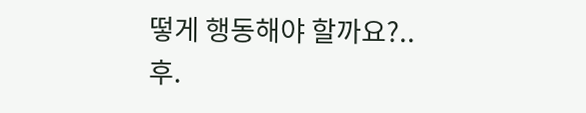떻게 행동해야 할까요?.. 후.